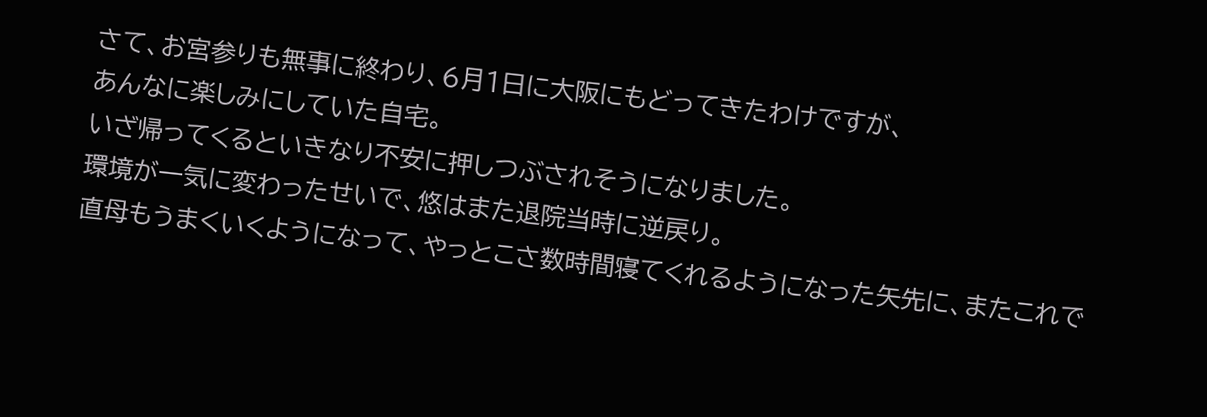さて、お宮参りも無事に終わり、6月1日に大阪にもどってきたわけですが、
あんなに楽しみにしていた自宅。
いざ帰ってくるといきなり不安に押しつぶされそうになりました。
環境が一気に変わったせいで、悠はまた退院当時に逆戻り。
直母もうまくいくようになって、やっとこさ数時間寝てくれるようになった矢先に、またこれで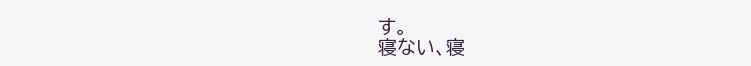す。
寝ない、寝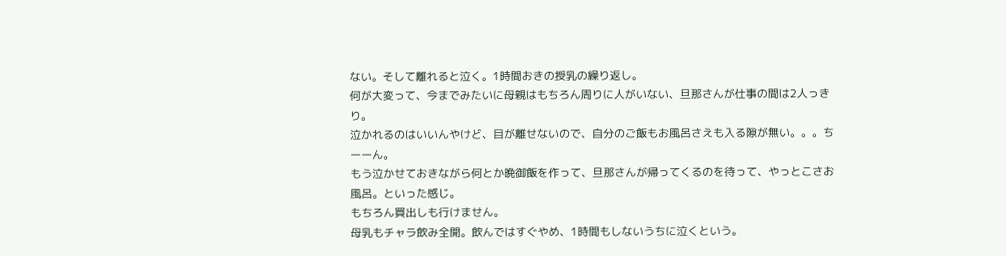ない。そして離れると泣く。1時間おきの授乳の繰り返し。
何が大変って、今までみたいに母親はもちろん周りに人がいない、旦那さんが仕事の間は2人っきり。
泣かれるのはいいんやけど、目が離せないので、自分のご飯もお風呂さえも入る隙が無い。。。ちーーん。
もう泣かせておきながら何とか晩御飯を作って、旦那さんが帰ってくるのを待って、やっとこさお風呂。といった感じ。
もちろん買出しも行けません。
母乳もチャラ飲み全開。飲んではすぐやめ、1時間もしないうちに泣くという。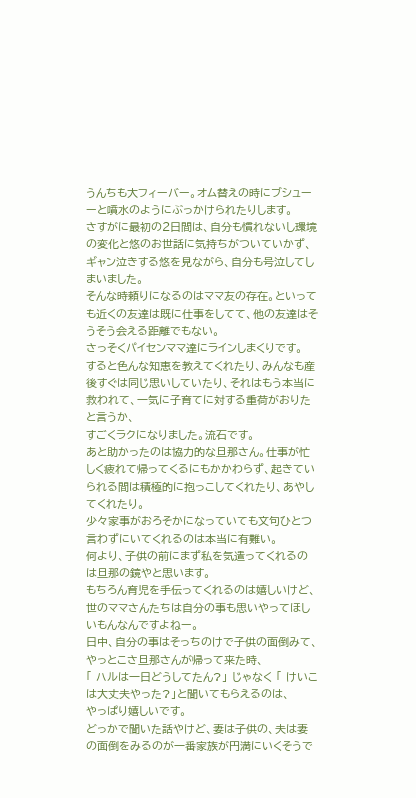うんちも大フィーバー。オム替えの時にブシューーと噴水のようにぶっかけられたりします。
さすがに最初の2日間は、自分も慣れないし環境の変化と悠のお世話に気持ちがついていかず、ギャン泣きする悠を見ながら、自分も号泣してしまいました。
そんな時頼りになるのはママ友の存在。といっても近くの友達は既に仕事をしてて、他の友達はそうそう会える距離でもない。
さっそくパイセンママ達にラインしまくりです。
すると色んな知恵を教えてくれたり、みんなも産後すぐは同じ思いしていたり、それはもう本当に救われて、一気に子育てに対する重荷がおりたと言うか、
すごくラクになりました。流石です。
あと助かったのは協力的な旦那さん。仕事が忙しく疲れて帰ってくるにもかかわらず、起きていられる間は積極的に抱っこしてくれたり、あやしてくれたり。
少々家事がおろそかになっていても文句ひとつ言わずにいてくれるのは本当に有難い。
何より、子供の前にまず私を気遣ってくれるのは旦那の鏡やと思います。
もちろん育児を手伝ってくれるのは嬉しいけど、世のママさんたちは自分の事も思いやってほしいもんなんですよねー。
日中、自分の事はそっちのけで子供の面倒みて、やっとこさ旦那さんが帰って来た時、
「 ハルは一日どうしてたん?」 じゃなく 「 けいこは大丈夫やった?」と聞いてもらえるのは、
やっぱり嬉しいです。
どっかで聞いた話やけど、妻は子供の、夫は妻の面倒をみるのが一番家族が円満にいくそうで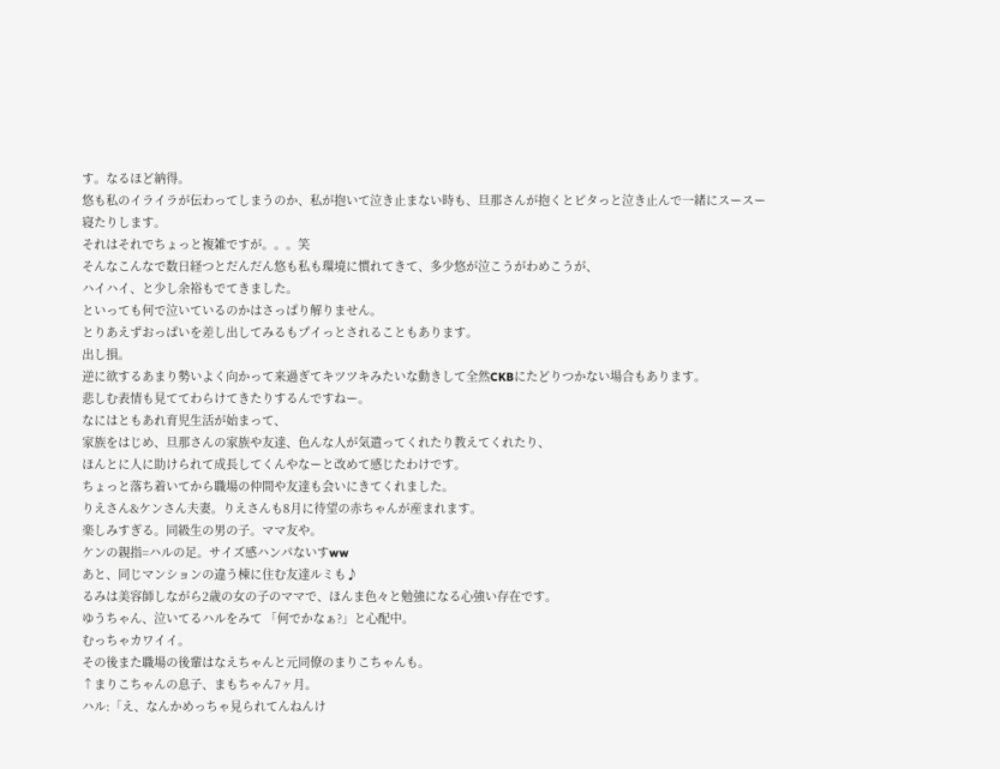す。なるほど納得。
悠も私のイライラが伝わってしまうのか、私が抱いて泣き止まない時も、旦那さんが抱くとピタっと泣き止んで一緒にスースー寝たりします。
それはそれでちょっと複雑ですが。。。笑
そんなこんなで数日経つとだんだん悠も私も環境に慣れてきて、多少悠が泣こうがわめこうが、
ハイハイ、と少し余裕もでてきました。
といっても何で泣いているのかはさっぱり解りません。
とりあえずおっぱいを差し出してみるもプイっとされることもあります。
出し損。
逆に欲するあまり勢いよく向かって来過ぎてキツツキみたいな動きして全然CKBにたどりつかない場合もあります。
悲しむ表情も見ててわらけてきたりするんですねー。
なにはともあれ育児生活が始まって、
家族をはじめ、旦那さんの家族や友達、色んな人が気遣ってくれたり教えてくれたり、
ほんとに人に助けられて成長してくんやなーと改めて感じたわけです。
ちょっと落ち着いてから職場の仲間や友達も会いにきてくれました。
りえさん&ケンさん夫妻。りえさんも8月に待望の赤ちゃんが産まれます。
楽しみすぎる。同級生の男の子。ママ友や。
ケンの親指=ハルの足。サイズ感ハンパないすww
あと、同じマンションの違う棟に住む友達ルミも♪
るみは美容師しながら2歳の女の子のママで、ほんま色々と勉強になる心強い存在です。
ゆうちゃん、泣いてるハルをみて 「何でかなぁ?」と心配中。
むっちゃカワイイ。
その後また職場の後輩はなえちゃんと元同僚のまりこちゃんも。
↑まりこちゃんの息子、まもちゃん7ヶ月。
ハル:「え、なんかめっちゃ見られてんねんけ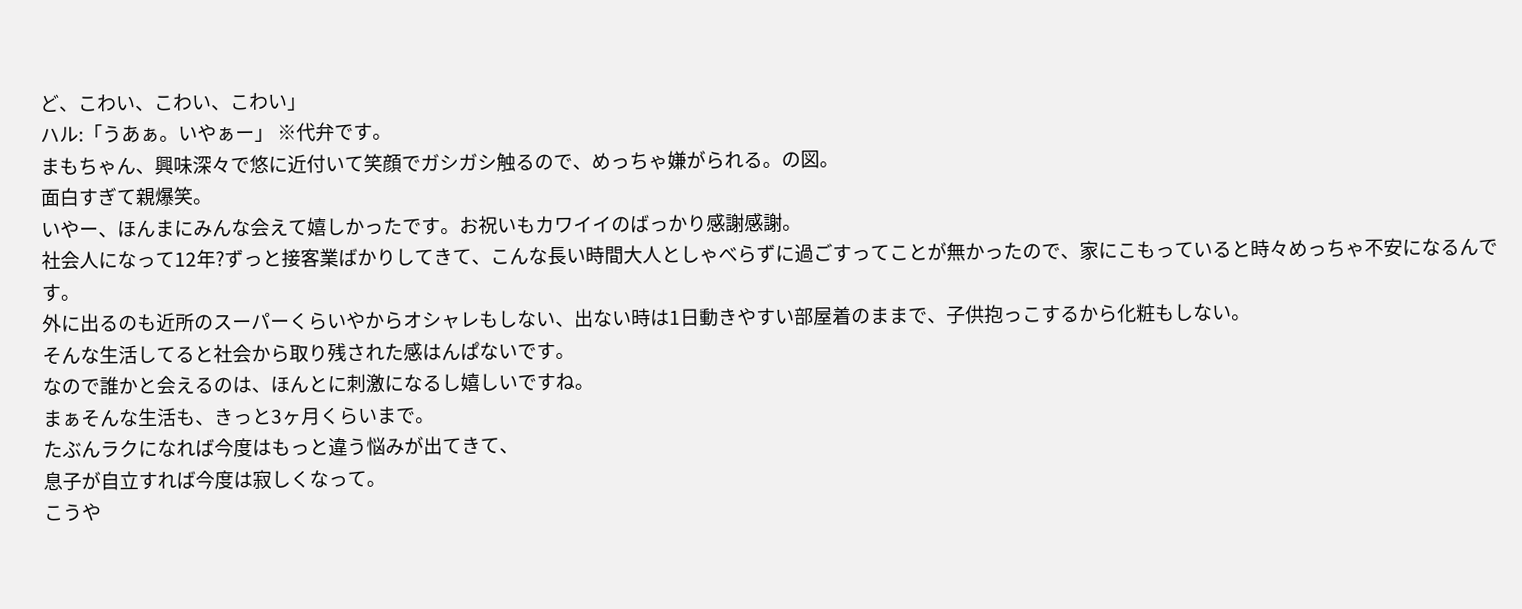ど、こわい、こわい、こわい」
ハル:「うあぁ。いやぁー」 ※代弁です。
まもちゃん、興味深々で悠に近付いて笑顔でガシガシ触るので、めっちゃ嫌がられる。の図。
面白すぎて親爆笑。
いやー、ほんまにみんな会えて嬉しかったです。お祝いもカワイイのばっかり感謝感謝。
社会人になって12年?ずっと接客業ばかりしてきて、こんな長い時間大人としゃべらずに過ごすってことが無かったので、家にこもっていると時々めっちゃ不安になるんです。
外に出るのも近所のスーパーくらいやからオシャレもしない、出ない時は1日動きやすい部屋着のままで、子供抱っこするから化粧もしない。
そんな生活してると社会から取り残された感はんぱないです。
なので誰かと会えるのは、ほんとに刺激になるし嬉しいですね。
まぁそんな生活も、きっと3ヶ月くらいまで。
たぶんラクになれば今度はもっと違う悩みが出てきて、
息子が自立すれば今度は寂しくなって。
こうや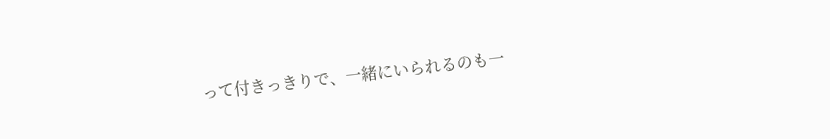って付きっきりで、一緒にいられるのも一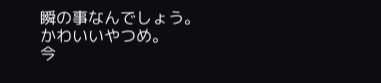瞬の事なんでしょう。
かわいいやつめ。
今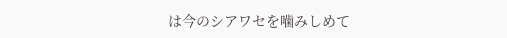は今のシアワセを噛みしめて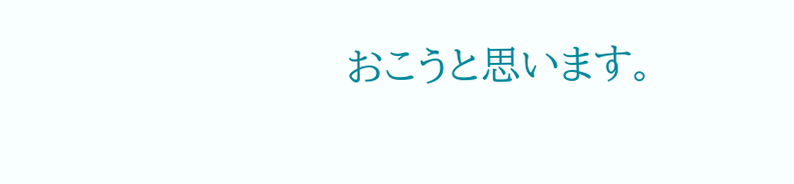おこうと思います。